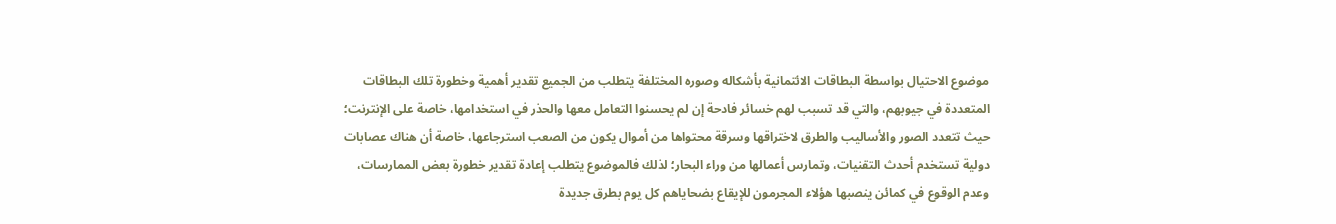موضوع الاحتيال بواسطة البطاقات الائتمانية بأشكاله وصوره المختلفة يتطلب من الجميع تقدير أهمية وخطورة تلك البطاقات المتعددة في جيوبهم، والتي قد تسبب لهم خسائر فادحة إن لم يحسنوا التعامل معها والحذر في استخدامها، خاصة على الإنترنت؛ حيث تتعدد الصور والأساليب والطرق لاختراقها وسرقة محتواها من أموال يكون من الصعب استرجاعها، خاصة أن هناك عصابات دولية تستخدم أحدث التقنيات، وتمارس أعمالها من وراء البحار؛ لذلك فالموضوع يتطلب إعادة تقدير خطورة بعض الممارسات، وعدم الوقوع في كمائن ينصبها هؤلاء المجرمون للإيقاع بضحاياهم كل يوم بطرق جديدة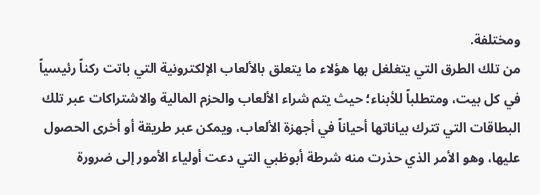ومختلفة.
من تلك الطرق التي يتغلغل بها هؤلاء ما يتعلق بالألعاب الإلكترونية التي باتت ركناً رئيسياً في كل بيت، ومتطلباً للأبناء؛ حيث يتم شراء الألعاب والحزم المالية والاشتراكات عبر تلك البطاقات التي تترك بياناتها أحياناً في أجهزة الألعاب، ويمكن عبر طريقة أو أخرى الحصول عليها، وهو الأمر الذي حذرت منه شرطة أبوظبي التي دعت أولياء الأمور إلى ضرورة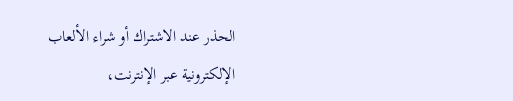الحذر عند الاشتراك أو شراء الألعاب الإلكترونية عبر الإنترنت،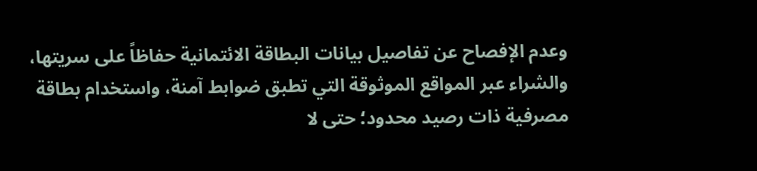وعدم الإفصاح عن تفاصيل بيانات البطاقة الائتمانية حفاظاً على سريتها، والشراء عبر المواقع الموثوقة التي تطبق ضوابط آمنة، واستخدام بطاقة مصرفية ذات رصيد محدود؛ حتى لا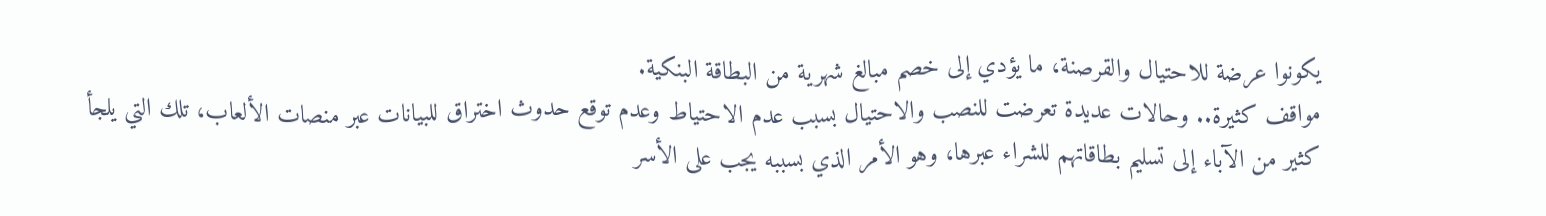يكونوا عرضة للاحتيال والقرصنة، ما يؤدي إلى خصم مبالغ شهرية من البطاقة البنكية.
مواقف كثيرة.. وحالات عديدة تعرضت للنصب والاحتيال بسبب عدم الاحتياط وعدم توقع حدوث اختراق للبيانات عبر منصات الألعاب، تلك التي يلجأ كثير من الآباء إلى تسليم بطاقاتهم للشراء عبرها، وهو الأمر الذي بسببه يجب على الأسر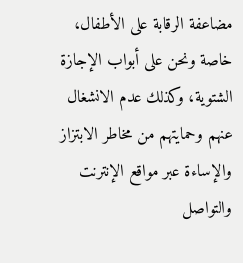مضاعفة الرقابة على الأطفال، خاصة ونحن على أبواب الإجازة الشتوية، وكذلك عدم الانشغال عنهم وحمايتهم من مخاطر الابتزاز والإساءة عبر مواقع الإنترنت والتواصل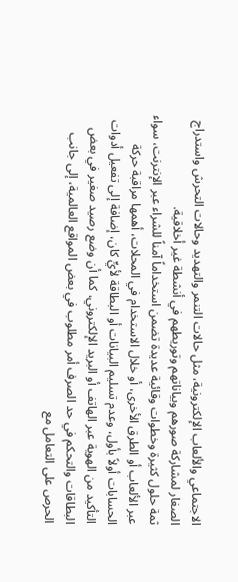الاجتماعي والألعاب الإلكترونية، مثل حالات التنمر والتهديد وحالات التحرش واستدراج الصغار لمشاركة صورهم وبياناتهم وتوريطهم في أنشطة غير أخلاقية.
ثمة حلول كثيرة وخطوات وقائية عديدة تضمن استخداماً آمناً للشراء عبر الإنترنت، سواء عبر الألعاب أو الطرق الأخرى، أو خلال الاستخدام في المحلات، أهمها مراقبة حركة الحسابات أولاً بأول، وعدم تسليم البيانات أو البطاقة لأيٍّ كان، إضافة إلى تفعيل أدوات التأكيد من الهوية عبر الهاتف أو البريد الإلكتروني، كما أن وضع رصيد صغير في بعض البطاقات والتحكم في حد الصرف أمر مطلوب في بعض المواقع العالمية، إلى جانب الحرص على التعامل مع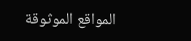المواقع الموثوقة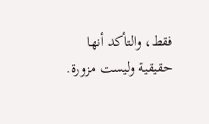فقط، والتأكد أنها حقيقية وليست مزورة.